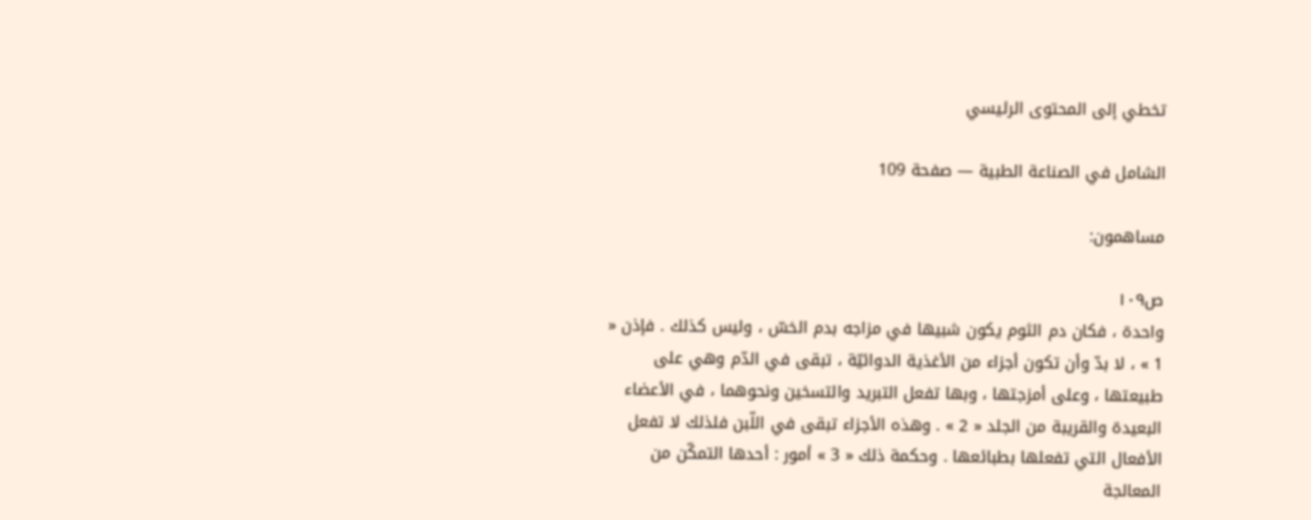تخطي إلى المحتوى الرئيسي

الشامل في الصناعة الطبية — صفحة 109

مساهمون:

ص١٠٩
واحدة ، فكان دم الثوم يكون شبيها في مزاجه بدم الخسّ ، وليس كذلك . فإذن « 1 » ، لا بدّ وأن تكون أجزاء من الأغذية الدوائيّة ، تبقى في الدّم وهي على طبيعتها ، وعلى أمزجتها ، وبها تفعل التبريد والتسخين ونحوهما ، في الأعضاء البعيدة والقريبة من الجلد « 2 » . وهذه الأجزاء تبقى في اللّبن فلذلك لا تفعل الأفعال التي تفعلها بطبائعها . وحكمة ذلك « 3 » أمور : أحدها التمكّن من المعالجة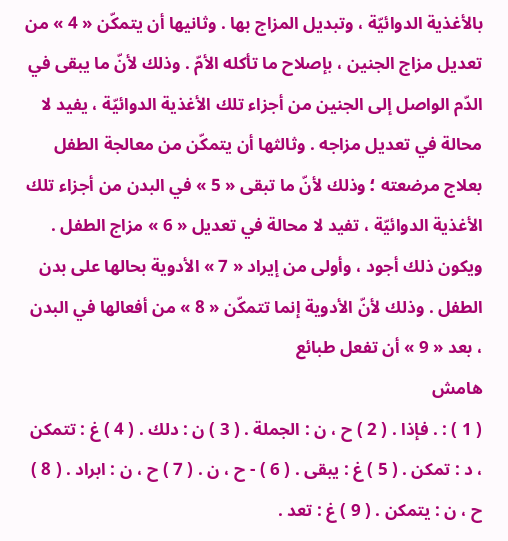بالأغذية الدوائيّة ، وتبديل المزاج بها . وثانيها أن يتمكّن « 4 » من تعديل مزاج الجنين ، بإصلاح ما تأكله الأمّ . وذلك لأنّ ما يبقى في الدّم الواصل إلى الجنين من أجزاء تلك الأغذية الدوائيّة ، يفيد لا محالة في تعديل مزاجه . وثالثها أن يتمكّن من معالجة الطفل بعلاج مرضعته ؛ وذلك لأنّ ما تبقى « 5 » في البدن من أجزاء تلك الأغذية الدوائيّة ، تفيد لا محالة في تعديل « 6 » مزاج الطفل . ويكون ذلك أجود ، وأولى من إيراد « 7 » الأدوية بحالها على بدن الطفل . وذلك لأنّ الأدوية إنما تتمكّن « 8 » من أفعالها في البدن ، بعد « 9 » أن تفعل طبائع
هامش
( 1 ) : . فإذا . ( 2 ) ح ، ن : الجملة . ( 3 ) ن : دلك . ( 4 ) غ : تتمكن ، د : تمكن . ( 5 ) غ : يبقى . ( 6 ) - ح ، ن . ( 7 ) ح ، ن : ابراد . ( 8 ) ح ، ن : يتمكن . ( 9 ) غ : تعد .